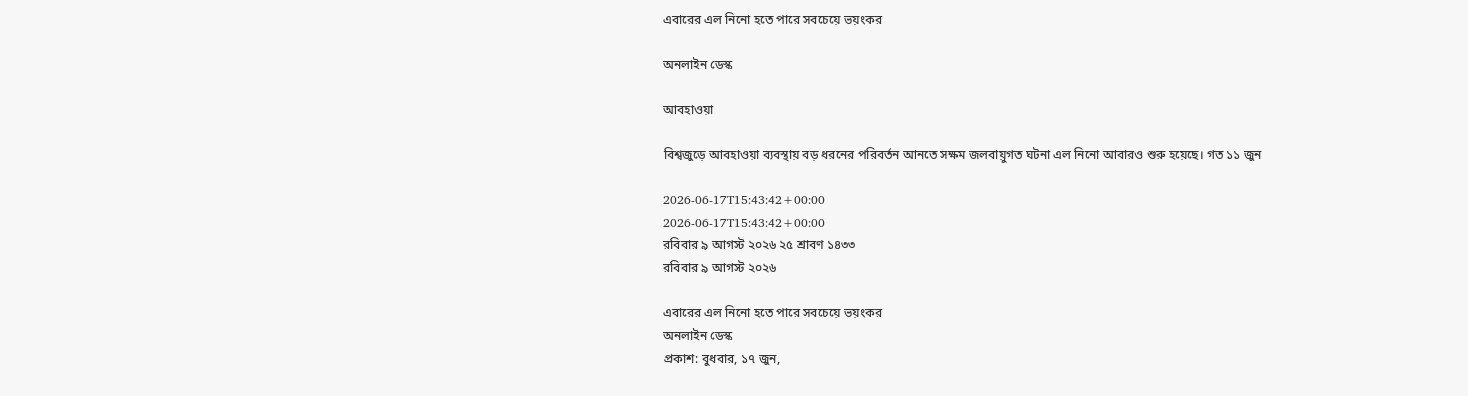এবারের এল নিনো হতে পারে সবচেয়ে ভয়ংকর

অনলাইন ডেস্ক

আবহাওয়া

বিশ্বজুড়ে আবহাওয়া ব্যবস্থায় বড় ধরনের পরিবর্তন আনতে সক্ষম জলবায়ুগত ঘটনা এল নিনো আবারও শুরু হয়েছে। গত ১১ জুন

2026-06-17T15:43:42+00:00
2026-06-17T15:43:42+00:00
রবিবার ৯ আগস্ট ২০২৬ ২৫ শ্রাবণ ১৪৩৩
রবিবার ৯ আগস্ট ২০২৬

এবারের এল নিনো হতে পারে সবচেয়ে ভয়ংকর
অনলাইন ডেস্ক
প্রকাশ: বুধবার, ১৭ জুন,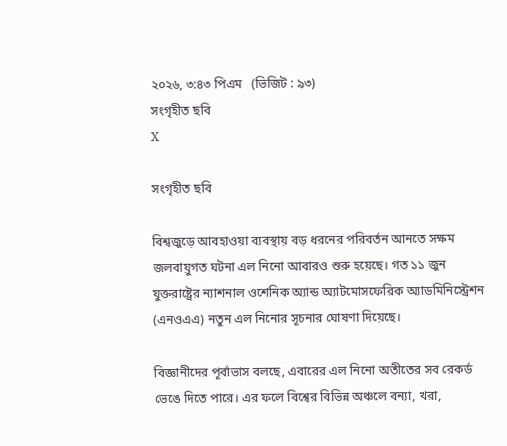২০২৬, ৩:৪৩ পিএম   (ভিজিট : ৯৩)
সংগৃহীত ছবি
X

সংগৃহীত ছবি

বিশ্বজুড়ে আবহাওয়া ব্যবস্থায় বড় ধরনের পরিবর্তন আনতে সক্ষম জলবায়ুগত ঘটনা এল নিনো আবারও শুরু হয়েছে। গত ১১ জুন যুক্তরাষ্ট্রের ন্যাশনাল ওশেনিক অ্যান্ড অ্যাটমোসফেরিক অ্যাডমিনিস্ট্রেশন (এনওএএ) নতুন এল নিনোর সূচনার ঘোষণা দিয়েছে।

বিজ্ঞানীদের পূর্বাভাস বলছে, এবারের এল নিনো অতীতের সব রেকর্ড ভেঙে দিতে পারে। এর ফলে বিশ্বের বিভিন্ন অঞ্চলে বন্যা, খরা,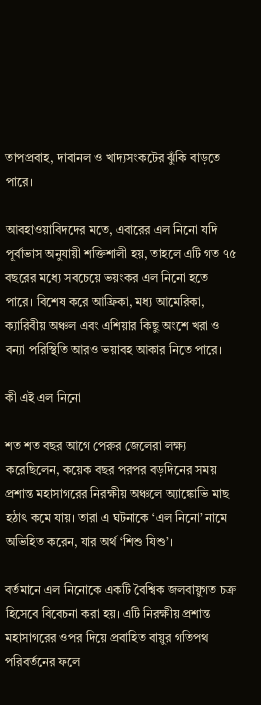তাপপ্রবাহ, দাবানল ও খাদ্যসংকটের ঝুঁকি বাড়তে পারে।

আবহাওয়াবিদদের মতে, এবারের এল নিনো যদি পূর্বাভাস অনুযায়ী শক্তিশালী হয়, তাহলে এটি গত ৭৫ বছরের মধ্যে সবচেয়ে ভয়ংকর এল নিনো হতে পারে। বিশেষ করে আফ্রিকা, মধ্য আমেরিকা, ক্যারিবীয় অঞ্চল এবং এশিয়ার কিছু অংশে খরা ও বন্যা পরিস্থিতি আরও ভয়াবহ আকার নিতে পারে।

কী এই এল নিনো

শত শত বছর আগে পেরুর জেলেরা লক্ষ্য করেছিলেন, কয়েক বছর পরপর বড়দিনের সময় প্রশান্ত মহাসাগরের নিরক্ষীয় অঞ্চলে অ্যাঙ্কোভি মাছ হঠাৎ কমে যায়। তারা এ ঘটনাকে ‘এল নিনো’ নামে অভিহিত করেন, যার অর্থ ‘শিশু যিশু’।

বর্তমানে এল নিনোকে একটি বৈশ্বিক জলবায়ুগত চক্র হিসেবে বিবেচনা করা হয়। এটি নিরক্ষীয় প্রশান্ত মহাসাগরের ওপর দিয়ে প্রবাহিত বায়ুর গতিপথ পরিবর্তনের ফলে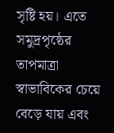সৃষ্টি হয়। এতে সমুদ্রপৃষ্ঠের তাপমাত্রা স্বাভাবিকের চেয়ে বেড়ে যায় এবং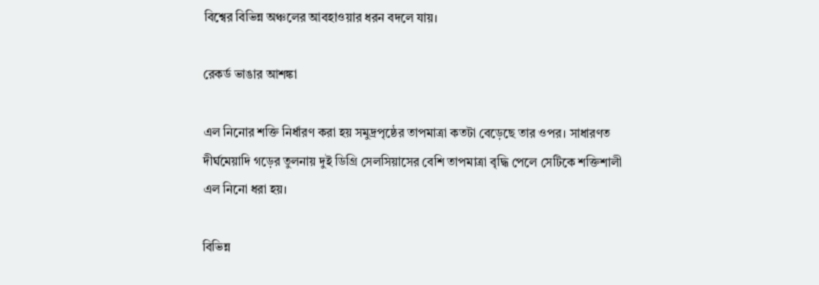বিশ্বের বিভিন্ন অঞ্চলের আবহাওয়ার ধরন বদলে যায়।

রেকর্ড ভাঙার আশঙ্কা

এল নিনোর শক্তি নির্ধারণ করা হয় সমুদ্রপৃষ্ঠের তাপমাত্রা কতটা বেড়েছে তার ওপর। সাধারণত দীর্ঘমেয়াদি গড়ের তুলনায় দুই ডিগ্রি সেলসিয়াসের বেশি তাপমাত্রা বৃদ্ধি পেলে সেটিকে শক্তিশালী এল নিনো ধরা হয়।

বিভিন্ন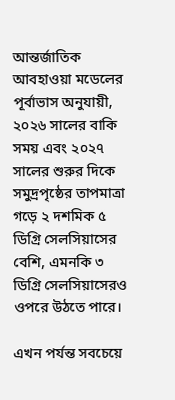আন্তর্জাতিক আবহাওয়া মডেলের পূর্বাভাস অনুযায়ী, ২০২৬ সালের বাকি সময় এবং ২০২৭ সালের শুরুর দিকে সমুদ্রপৃষ্ঠের তাপমাত্রা গড়ে ২ দশমিক ৫ ডিগ্রি সেলসিয়াসের বেশি, এমনকি ৩ ডিগ্রি সেলসিয়াসেরও ওপরে উঠতে পারে।

এখন পর্যন্ত সবচেয়ে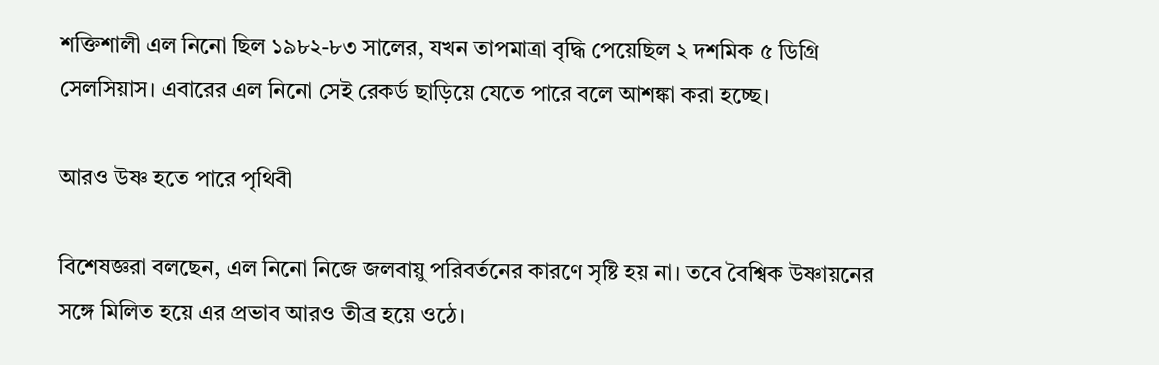শক্তিশালী এল নিনো ছিল ১৯৮২-৮৩ সালের, যখন তাপমাত্রা বৃদ্ধি পেয়েছিল ২ দশমিক ৫ ডিগ্রি সেলসিয়াস। এবারের এল নিনো সেই রেকর্ড ছাড়িয়ে যেতে পারে বলে আশঙ্কা করা হচ্ছে।

আরও উষ্ণ হতে পারে পৃথিবী

বিশেষজ্ঞরা বলছেন, এল নিনো নিজে জলবায়ু পরিবর্তনের কারণে সৃষ্টি হয় না। তবে বৈশ্বিক উষ্ণায়নের সঙ্গে মিলিত হয়ে এর প্রভাব আরও তীব্র হয়ে ওঠে।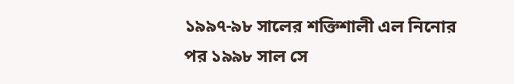১৯৯৭-৯৮ সালের শক্তিশালী এল নিনোর পর ১৯৯৮ সাল সে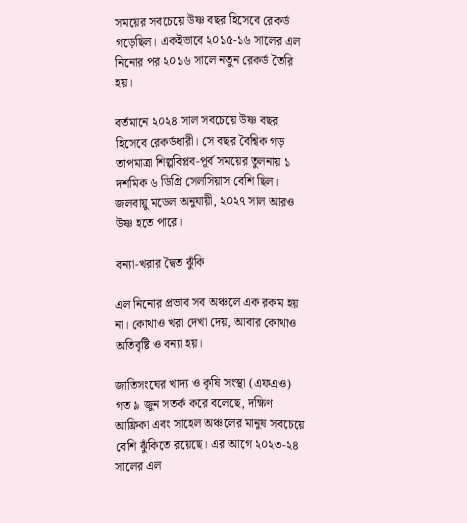সময়ের সবচেয়ে উষ্ণ বছর হিসেবে রেকর্ড গড়েছিল। একইভাবে ২০১৫-১৬ সালের এল নিনোর পর ২০১৬ সালে নতুন রেকর্ড তৈরি হয়।

বর্তমানে ২০২৪ সাল সবচেয়ে উষ্ণ বছর হিসেবে রেকর্ডধারী। সে বছর বৈশ্বিক গড় তাপমাত্রা শিল্পবিপ্লব-পূর্ব সময়ের তুলনায় ১ দশমিক ৬ ডিগ্রি সেলসিয়াস বেশি ছিল। জলবায়ু মডেল অনুযায়ী, ২০২৭ সাল আরও উষ্ণ হতে পারে।

বন্যা-খরার দ্বৈত ঝুঁকি

এল নিনোর প্রভাব সব অঞ্চলে এক রকম হয় না। কোথাও খরা দেখা দেয়, আবার কোথাও অতিবৃষ্টি ও বন্যা হয়।

জাতিসংঘের খাদ্য ও কৃষি সংস্থা (এফএও) গত ৯ জুন সতর্ক করে বলেছে, দক্ষিণ আফ্রিকা এবং সাহেল অঞ্চলের মানুষ সবচেয়ে বেশি ঝুঁকিতে রয়েছে। এর আগে ২০২৩-২৪ সালের এল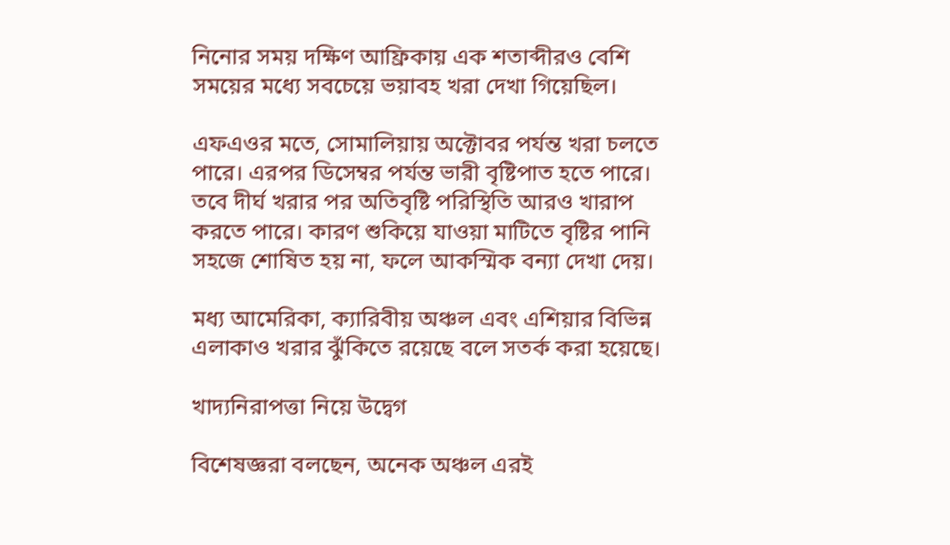নিনোর সময় দক্ষিণ আফ্রিকায় এক শতাব্দীরও বেশি সময়ের মধ্যে সবচেয়ে ভয়াবহ খরা দেখা গিয়েছিল।

এফএওর মতে, সোমালিয়ায় অক্টোবর পর্যন্ত খরা চলতে পারে। এরপর ডিসেম্বর পর্যন্ত ভারী বৃষ্টিপাত হতে পারে। তবে দীর্ঘ খরার পর অতিবৃষ্টি পরিস্থিতি আরও খারাপ করতে পারে। কারণ শুকিয়ে যাওয়া মাটিতে বৃষ্টির পানি সহজে শোষিত হয় না, ফলে আকস্মিক বন্যা দেখা দেয়।

মধ্য আমেরিকা, ক্যারিবীয় অঞ্চল এবং এশিয়ার বিভিন্ন এলাকাও খরার ঝুঁকিতে রয়েছে বলে সতর্ক করা হয়েছে।

খাদ্যনিরাপত্তা নিয়ে উদ্বেগ

বিশেষজ্ঞরা বলছেন, অনেক অঞ্চল এরই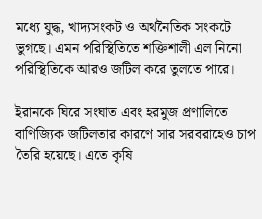মধ্যে যুদ্ধ, খাদ্যসংকট ও অর্থনৈতিক সংকটে ভুগছে। এমন পরিস্থিতিতে শক্তিশালী এল নিনো পরিস্থিতিকে আরও জটিল করে তুলতে পারে।

ইরানকে ঘিরে সংঘাত এবং হরমুজ প্রণালিতে বাণিজ্যিক জটিলতার কারণে সার সরবরাহেও চাপ তৈরি হয়েছে। এতে কৃষি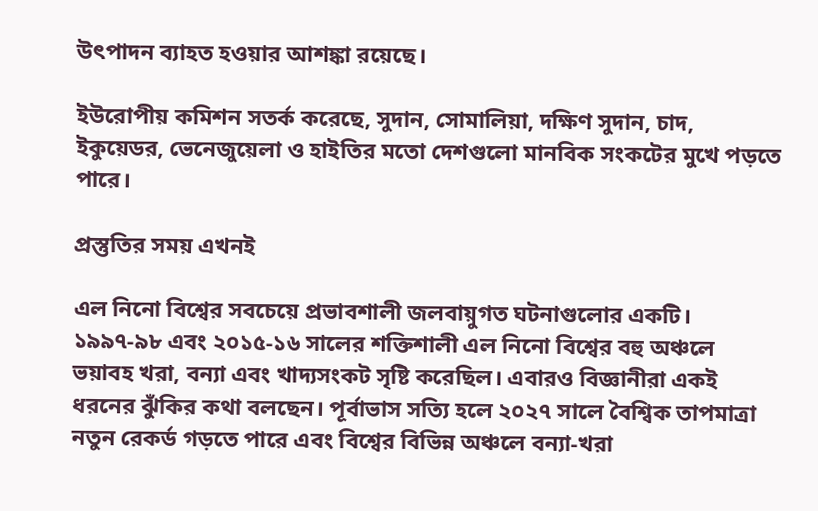উৎপাদন ব্যাহত হওয়ার আশঙ্কা রয়েছে।

ইউরোপীয় কমিশন সতর্ক করেছে, সুদান, সোমালিয়া, দক্ষিণ সুদান, চাদ, ইকুয়েডর, ভেনেজুয়েলা ও হাইতির মতো দেশগুলো মানবিক সংকটের মুখে পড়তে পারে।

প্রস্তুতির সময় এখনই

এল নিনো বিশ্বের সবচেয়ে প্রভাবশালী জলবায়ুগত ঘটনাগুলোর একটি। ১৯৯৭-৯৮ এবং ২০১৫-১৬ সালের শক্তিশালী এল নিনো বিশ্বের বহু অঞ্চলে ভয়াবহ খরা, বন্যা এবং খাদ্যসংকট সৃষ্টি করেছিল। এবারও বিজ্ঞানীরা একই ধরনের ঝুঁকির কথা বলছেন। পূর্বাভাস সত্যি হলে ২০২৭ সালে বৈশ্বিক তাপমাত্রা নতুন রেকর্ড গড়তে পারে এবং বিশ্বের বিভিন্ন অঞ্চলে বন্যা-খরা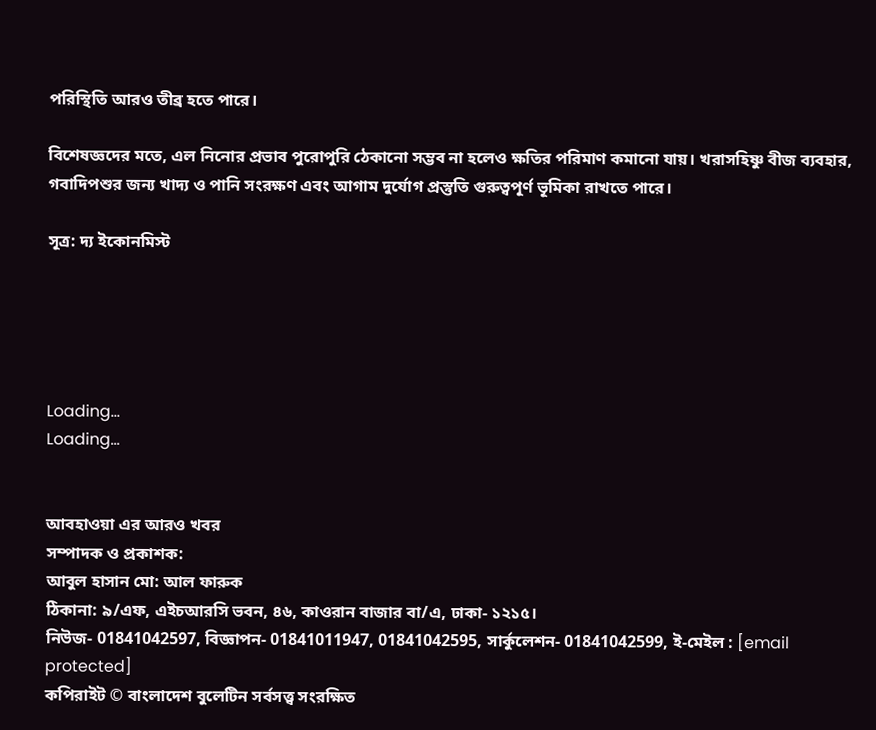পরিস্থিতি আরও তীব্র হতে পারে।

বিশেষজ্ঞদের মতে, এল নিনোর প্রভাব পুরোপুরি ঠেকানো সম্ভব না হলেও ক্ষতির পরিমাণ কমানো যায়। খরাসহিষ্ণু বীজ ব্যবহার, গবাদিপশুর জন্য খাদ্য ও পানি সংরক্ষণ এবং আগাম দুর্যোগ প্রস্তুতি গুরুত্বপূর্ণ ভূমিকা রাখতে পারে।

সূত্র: দ্য ইকোনমিস্ট





Loading...
Loading...


আবহাওয়া এর আরও খবর
সম্পাদক ও প্রকাশক:
আবুল হাসান মো: আল ফারুক
ঠিকানা: ৯/এফ, এইচআরসি ভবন, ৪৬, কাওরান বাজার বা/এ, ঢাকা- ১২১৫।
নিউজ- 01841042597, বিজ্ঞাপন- 01841011947, 01841042595, সার্কুলেশন- 01841042599, ই-মেইল : [email protected]
কপিরাইট © বাংলাদেশ বুলেটিন সর্বসত্ত্ব সংরক্ষিত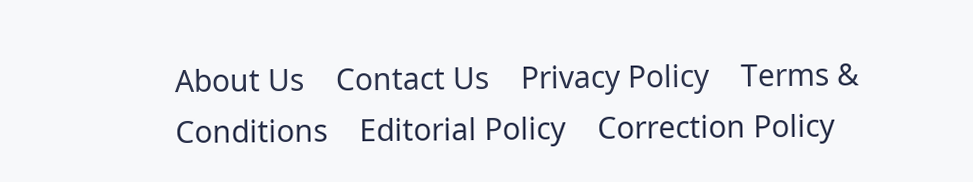About Us    Contact Us    Privacy Policy    Terms & Conditions    Editorial Policy    Correction Policy